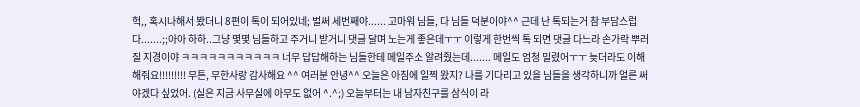헉,, 혹시나해서 봤더니 8편이 톡이 되어있네; 벌써 세번째야...... 고마워 님들, 다 님들 덕분이야^^ 근데 난 톡되는거 참 부담스럽다.......;;아아 하하..그냥 몇몇 님들하고 주거니 받거니 댓글 달며 노는게 좋은데ㅜㅜ 이렇게 한번씩 톡 되면 댓글 다느라 손가락 뿌러질 지경이야 ㅋㅋㅋㅋㅋㅋㅋㅋㅋㅋㅋ 너무 답답해하는 님들한테 메일주소 알려줬는데....... 메일도 엄청 밀렸어ㅜㅜ 늦더라도 이해해줘요!!!!!!!!! 무튼, 무한사랑 감사해요 ^^ 여러분 안녕^^ 오늘은 아침에 일찍 왔지? 나를 기다리고 있을 님들을 생각하니까 얼른 써야겠다 싶었어. (실은 지금 사무실에 아무도 없어 ^.^;) 오늘부터는 내 남자친구를 삼식이 라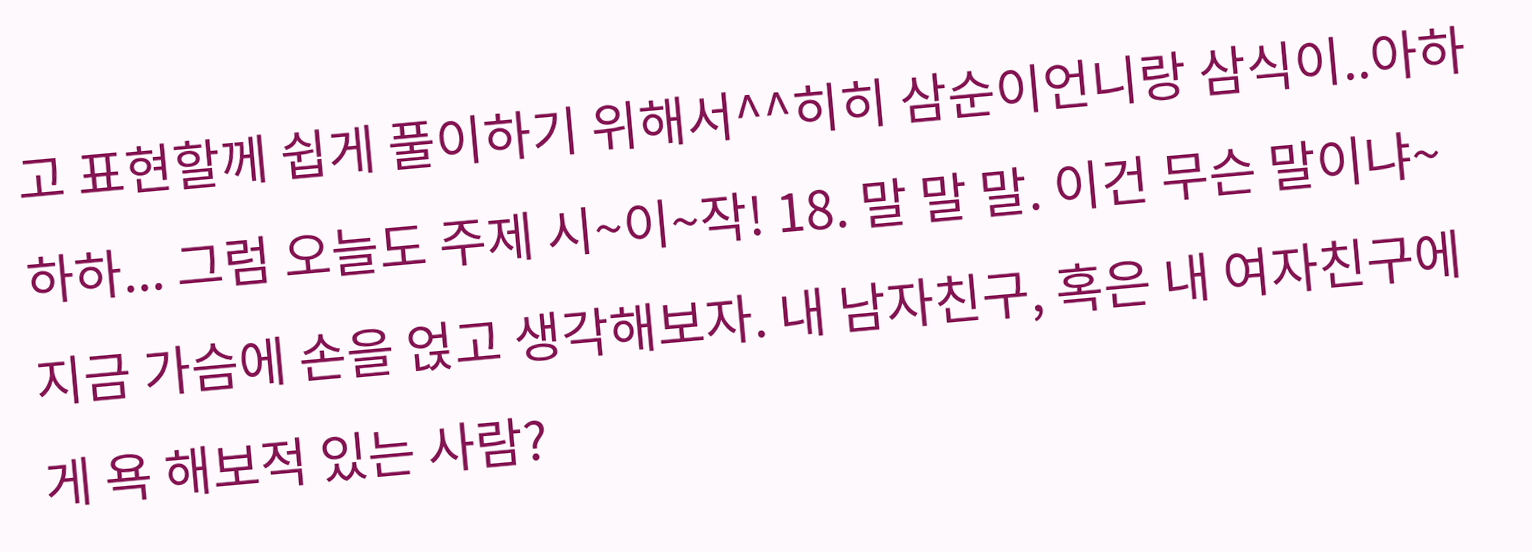고 표현할께 쉽게 풀이하기 위해서^^히히 삼순이언니랑 삼식이..아하하하... 그럼 오늘도 주제 시~이~작! 18. 말 말 말. 이건 무슨 말이냐~ 지금 가슴에 손을 얹고 생각해보자. 내 남자친구, 혹은 내 여자친구에게 욕 해보적 있는 사람?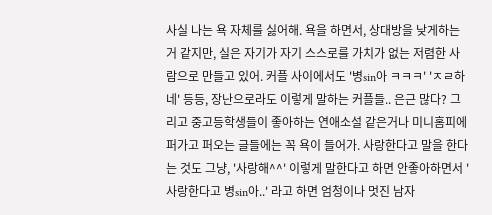사실 나는 욕 자체를 싫어해. 욕을 하면서, 상대방을 낮게하는거 같지만, 실은 자기가 자기 스스로를 가치가 없는 저렴한 사람으로 만들고 있어. 커플 사이에서도 '병sin아 ㅋㅋㅋ' 'ㅈㄹ하네' 등등, 장난으로라도 이렇게 말하는 커플들.. 은근 많다? 그리고 중고등학생들이 좋아하는 연애소설 같은거나 미니홈피에 퍼가고 퍼오는 글들에는 꼭 욕이 들어가. 사랑한다고 말을 한다는 것도 그냥, '사랑해^^' 이렇게 말한다고 하면 안좋아하면서 '사랑한다고 병sin아..' 라고 하면 엄청이나 멋진 남자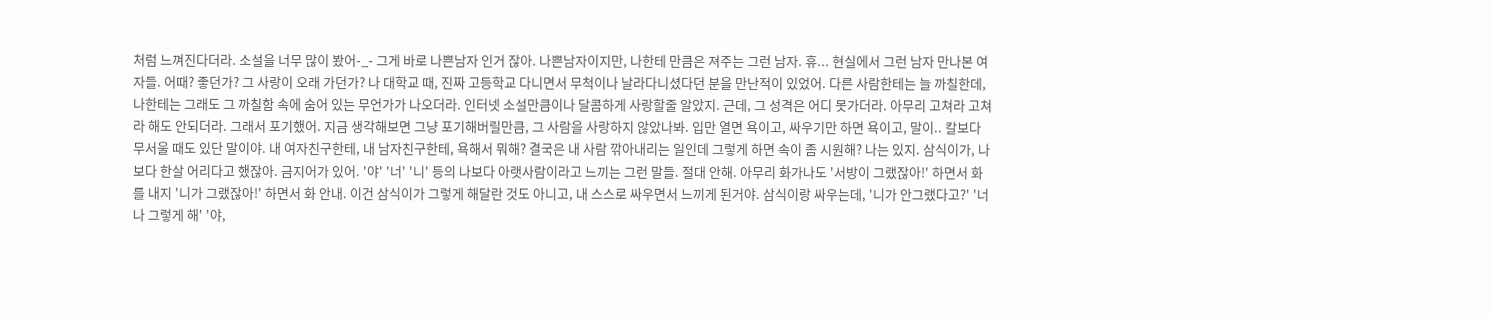처럼 느껴진다더라. 소설을 너무 많이 봤어-_- 그게 바로 나쁜남자 인거 잖아. 나쁜남자이지만, 나한테 만큼은 져주는 그런 남자. 휴... 현실에서 그런 남자 만나본 여자들. 어때? 좋던가? 그 사랑이 오래 가던가? 나 대학교 때, 진짜 고등학교 다니면서 무척이나 날라다니셨다던 분을 만난적이 있었어. 다른 사람한테는 늘 까칠한데, 나한테는 그래도 그 까칠함 속에 숨어 있는 무언가가 나오더라. 인터넷 소설만큼이나 달콤하게 사랑할줄 알았지. 근데, 그 성격은 어디 못가더라. 아무리 고쳐라 고쳐라 해도 안되더라. 그래서 포기했어. 지금 생각해보면 그냥 포기해버릴만큼, 그 사람을 사랑하지 않았나봐. 입만 열면 욕이고, 싸우기만 하면 욕이고, 말이.. 칼보다 무서울 때도 있단 말이야. 내 여자친구한테, 내 남자친구한테, 욕해서 뭐해? 결국은 내 사람 깎아내리는 일인데 그렇게 하면 속이 좀 시원해? 나는 있지. 삼식이가, 나보다 한살 어리다고 했잖아. 금지어가 있어. '야' '너' '니' 등의 나보다 아랫사람이라고 느끼는 그런 말들. 절대 안해. 아무리 화가나도 '서방이 그랬잖아!' 하면서 화를 내지 '니가 그랬잖아!' 하면서 화 안내. 이건 삼식이가 그렇게 해달란 것도 아니고, 내 스스로 싸우면서 느끼게 된거야. 삼식이랑 싸우는데, '니가 안그랬다고?' '너나 그렇게 해' '야,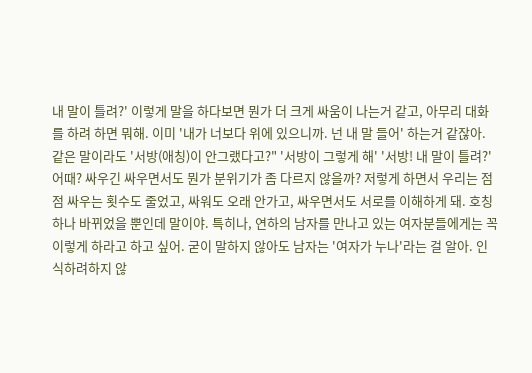내 말이 틀려?' 이렇게 말을 하다보면 뭔가 더 크게 싸움이 나는거 같고, 아무리 대화를 하려 하면 뭐해. 이미 '내가 너보다 위에 있으니까. 넌 내 말 들어' 하는거 같잖아. 같은 말이라도 '서방(애칭)이 안그랬다고?" '서방이 그렇게 해' '서방! 내 말이 틀려?' 어때? 싸우긴 싸우면서도 뭔가 분위기가 좀 다르지 않을까? 저렇게 하면서 우리는 점점 싸우는 횟수도 줄었고, 싸워도 오래 안가고, 싸우면서도 서로를 이해하게 돼. 호칭하나 바뀌었을 뿐인데 말이야. 특히나, 연하의 남자를 만나고 있는 여자분들에게는 꼭 이렇게 하라고 하고 싶어. 굳이 말하지 않아도 남자는 '여자가 누나'라는 걸 알아. 인식하려하지 않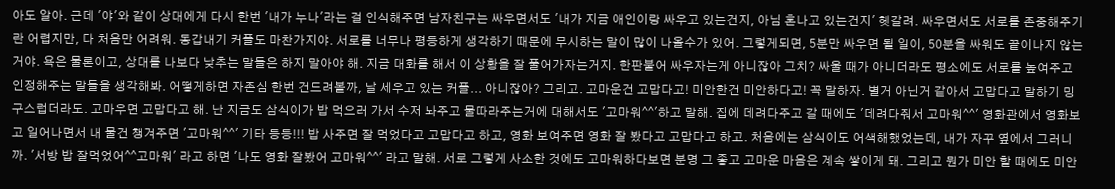아도 알아. 근데 '야'와 같이 상대에게 다시 한번 '내가 누나'라는 걸 인식해주면 남자친구는 싸우면서도 '내가 지금 애인이랑 싸우고 있는건지, 아님 혼나고 있는건지' 헷갈려. 싸우면서도 서로를 존중해주기란 어렵지만, 다 처음만 어려워. 동갑내기 커플도 마찬가지야. 서로를 너무나 평등하게 생각하기 때문에 무시하는 말이 많이 나올수가 있어. 그렇게되면, 5분만 싸우면 될 일이, 50분을 싸워도 끝이나지 않는거야. 욕은 물론이고, 상대를 나보다 낮추는 말들은 하지 말아야 해. 지금 대화를 해서 이 상황을 잘 풀어가자는거지. 한판붙어 싸우자는게 아니잖아 그치? 싸울 때가 아니더라도 평소에도 서로를 높여주고 인정해주는 말들을 생각해봐. 어떻게하면 자존심 한번 건드려볼까, 날 세우고 있는 커플... 아니잖아? 그리고. 고마운건 고맙다고! 미안한건 미안하다고! 꼭 말하자. 별거 아닌거 같아서 고맙다고 말하기 밍구스럽더라도. 고마우면 고맙다고 해. 난 지금도 삼식이가 밥 먹으러 가서 수저 놔주고 물따라주는거에 대해서도 '고마워^^'하고 말해. 집에 데려다주고 갈 때에도 '데려다줘서 고마워^^' 영화관에서 영화보고 일어나면서 내 물건 챙겨주면 '고마워^^' 기타 등등!!! 밥 사주면 잘 먹었다고 고맙다고 하고, 영화 보여주면 영화 잘 봤다고 고맙다고 하고. 처음에는 삼식이도 어색해했었는데, 내가 자꾸 옆에서 그러니까. '서방 밥 잘먹었어^^고마워' 라고 하면 '나도 영화 잘봤어 고마워^^' 라고 말해. 서로 그렇게 사소한 것에도 고마워하다보면 분명 그 좋고 고마운 마음은 계속 쌓이게 돼. 그리고 뭔가 미안 할 때에도 미안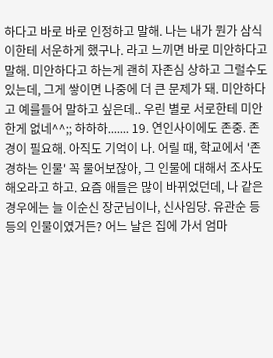하다고 바로 바로 인정하고 말해. 나는 내가 뭔가 삼식이한테 서운하게 했구나. 라고 느끼면 바로 미안하다고 말해. 미안하다고 하는게 괜히 자존심 상하고 그럴수도 있는데, 그게 쌓이면 나중에 더 큰 문제가 돼. 미안하다고 예를들어 말하고 싶은데.. 우린 별로 서로한테 미안한게 없네^^;; 하하하....... 19. 연인사이에도 존중. 존경이 필요해. 아직도 기억이 나. 어릴 때, 학교에서 '존경하는 인물' 꼭 물어보잖아, 그 인물에 대해서 조사도 해오라고 하고. 요즘 애들은 많이 바뀌었던데, 나 같은 경우에는 늘 이순신 장군님이나, 신사임당. 유관순 등등의 인물이였거든? 어느 날은 집에 가서 엄마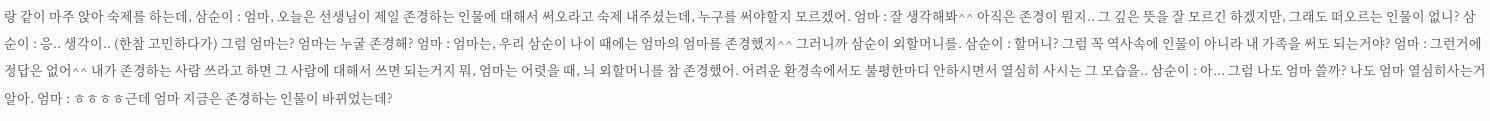랑 같이 마주 앉아 숙제를 하는데, 삼순이 : 엄마, 오늘은 선생님이 제일 존경하는 인물에 대해서 써오라고 숙제 내주셨는데, 누구를 써야할지 모르겠어. 엄마 : 잘 생각해봐^^ 아직은 존경이 뭔지.. 그 깊은 뜻을 잘 모르긴 하겠지만, 그래도 떠오르는 인물이 없니? 삼순이 : 응.. 생각이.. (한참 고민하다가) 그럼 엄마는? 엄마는 누굴 존경해? 엄마 : 엄마는, 우리 삼순이 나이 때에는 엄마의 엄마를 존경했지^^ 그러니까 삼순이 외할머니를. 삼순이 : 할머니? 그럼 꼭 역사속에 인물이 아니라 내 가족을 써도 되는거야? 엄마 : 그런거에 정답은 없어^^ 내가 존경하는 사람 쓰라고 하면 그 사람에 대해서 쓰면 되는거지 뭐, 엄마는 어렷을 때, 늬 외할머니를 참 존경했어. 어려운 환경속에서도 불평한마디 안하시면서 열심히 사시는 그 모습을.. 삼순이 : 아... 그럼 나도 엄마 쓸까? 나도 엄마 열심히사는거 알아. 엄마 : ㅎㅎㅎㅎ근데 엄마 지금은 존경하는 인물이 바뀌었는데?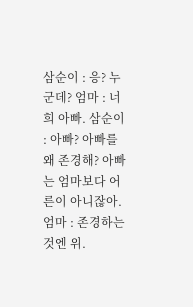삼순이 : 응? 누군데? 엄마 : 너희 아빠. 삼순이 : 아빠? 아빠를 왜 존경해? 아빠는 엄마보다 어른이 아니잖아. 엄마 : 존경하는 것엔 위.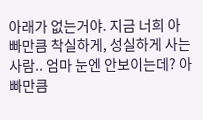아래가 없는거야. 지금 너희 아빠만큼 착실하게, 성실하게 사는 사람.. 엄마 눈엔 안보이는데? 아빠만큼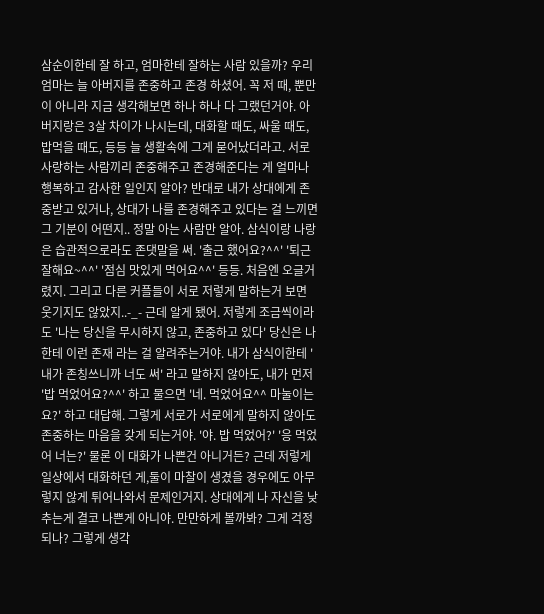삼순이한테 잘 하고, 엄마한테 잘하는 사람 있을까? 우리 엄마는 늘 아버지를 존중하고 존경 하셨어. 꼭 저 때, 뿐만이 아니라 지금 생각해보면 하나 하나 다 그랬던거야. 아버지랑은 3살 차이가 나시는데, 대화할 때도, 싸울 때도, 밥먹을 때도, 등등 늘 생활속에 그게 묻어났더라고. 서로 사랑하는 사람끼리 존중해주고 존경해준다는 게 얼마나 행복하고 감사한 일인지 알아? 반대로 내가 상대에게 존중받고 있거나, 상대가 나를 존경해주고 있다는 걸 느끼면 그 기분이 어떤지.. 정말 아는 사람만 알아. 삼식이랑 나랑은 습관적으로라도 존댓말을 써. '출근 했어요?^^' '퇴근 잘해요~^^' '점심 맛있게 먹어요^^' 등등. 처음엔 오글거렸지. 그리고 다른 커플들이 서로 저렇게 말하는거 보면 웃기지도 않았지..-_- 근데 알게 됐어. 저렇게 조금씩이라도 '나는 당신을 무시하지 않고, 존중하고 있다' 당신은 나한테 이런 존재 라는 걸 알려주는거야. 내가 삼식이한테 '내가 존칭쓰니까 너도 써' 라고 말하지 않아도, 내가 먼저 '밥 먹었어요?^^' 하고 물으면 '네. 먹었어요^^ 마눌이는요?' 하고 대답해. 그렇게 서로가 서로에게 말하지 않아도 존중하는 마음을 갖게 되는거야. '야. 밥 먹었어?' '응 먹었어 너는?' 물론 이 대화가 나쁜건 아니거든? 근데 저렇게 일상에서 대화하던 게,둘이 마찰이 생겼을 경우에도 아무렇지 않게 튀어나와서 문제인거지. 상대에게 나 자신을 낮추는게 결코 나쁜게 아니야. 만만하게 볼까봐? 그게 걱정되나? 그렇게 생각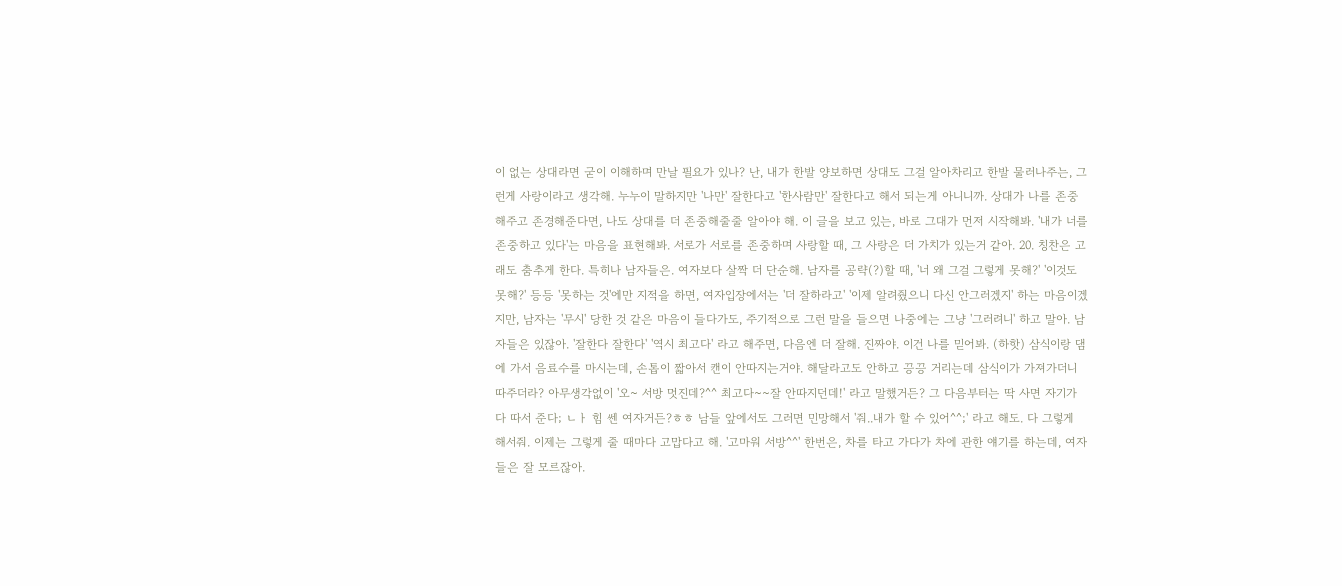이 없는 상대라면 굳이 이해하며 만날 필요가 있나? 난, 내가 한발 양보하면 상대도 그걸 알아차리고 한발 물러나주는, 그런게 사랑이라고 생각해. 누누이 말하지만 '나만' 잘한다고 '한사람만' 잘한다고 해서 되는게 아니니까. 상대가 나를 존중해주고 존경해준다면, 나도 상대를 더 존중해줄줄 알아야 해. 이 글을 보고 있는, 바로 그대가 먼저 시작해봐. '내가 너를 존중하고 있다'는 마음을 표현해봐. 서로가 서로를 존중하며 사랑할 때, 그 사랑은 더 가치가 있는거 같아. 20. 칭찬은 고래도 춤추게 한다. 특히나 남자들은. 여자보다 살짝 더 단순해. 남자를 공략(?)할 때, '너 왜 그걸 그렇게 못해?' '이것도 못해?' 등등 '못하는 것'에만 지적을 하면, 여자입장에서는 '더 잘하라고' '이제 알려줬으니 다신 안그러겠지' 하는 마음이겠지만, 남자는 '무시' 당한 것 같은 마음이 들다가도, 주기적으로 그런 말을 들으면 나중에는 그냥 '그러려니' 하고 말아. 남자들은 있잖아. '잘한다 잘한다' '역시 최고다' 라고 해주면, 다음엔 더 잘해. 진짜야. 이건 나를 믿어봐. (하핫) 삼식이랑 댐에 가서 음료수를 마시는데, 손톱이 짧아서 캔이 안따지는거야. 해달라고도 안하고 끙끙 거리는데 삼식이가 가져가더니 따주더라? 아무생각없이 '오~ 서방 멋진데?^^ 최고다~~잘 안따지던데!' 라고 말했거든? 그 다음부터는 딱 사면 자기가 다 따서 준다; ㄴㅏ 힘 쎈 여자거든?ㅎㅎ 남들 앞에서도 그러면 민망해서 '줘..내가 할 수 있어^^;' 라고 해도. 다 그렇게 해서줘. 이제는 그렇게 줄 때마다 고맙다고 해. '고마워 서방^^' 한번은, 차를 타고 가다가 차에 관한 얘기를 하는데, 여자들은 잘 모르잖아.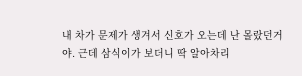내 차가 문제가 생겨서 신호가 오는데 난 몰랐던거야. 근데 삼식이가 보더니 딱 알아차리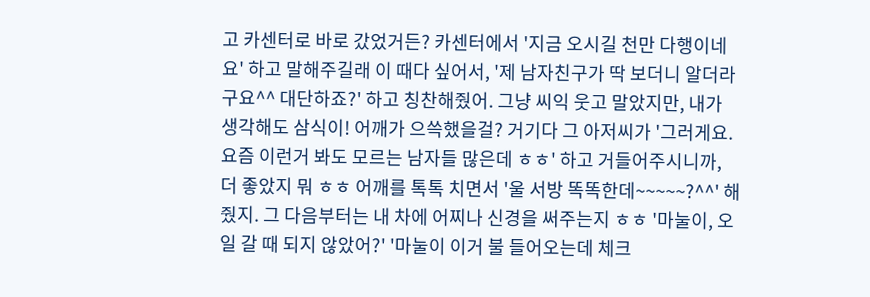고 카센터로 바로 갔었거든? 카센터에서 '지금 오시길 천만 다행이네요' 하고 말해주길래 이 때다 싶어서, '제 남자친구가 딱 보더니 알더라구요^^ 대단하죠?' 하고 칭찬해줬어. 그냥 씨익 웃고 말았지만, 내가 생각해도 삼식이! 어깨가 으쓱했을걸? 거기다 그 아저씨가 '그러게요. 요즘 이런거 봐도 모르는 남자들 많은데 ㅎㅎ' 하고 거들어주시니까, 더 좋았지 뭐 ㅎㅎ 어깨를 톡톡 치면서 '울 서방 똑똑한데~~~~~?^^' 해줬지. 그 다음부터는 내 차에 어찌나 신경을 써주는지 ㅎㅎ '마눌이, 오일 갈 때 되지 않았어?' '마눌이 이거 불 들어오는데 체크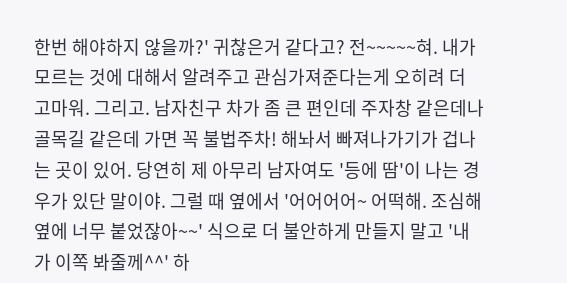한번 해야하지 않을까?' 귀찮은거 같다고? 전~~~~~혀. 내가 모르는 것에 대해서 알려주고 관심가져준다는게 오히려 더 고마워. 그리고. 남자친구 차가 좀 큰 편인데 주자창 같은데나 골목길 같은데 가면 꼭 불법주차! 해놔서 빠져나가기가 겁나는 곳이 있어. 당연히 제 아무리 남자여도 '등에 땀'이 나는 경우가 있단 말이야. 그럴 때 옆에서 '어어어어~ 어떡해. 조심해 옆에 너무 붙었잖아~~' 식으로 더 불안하게 만들지 말고 '내가 이쪽 봐줄께^^' 하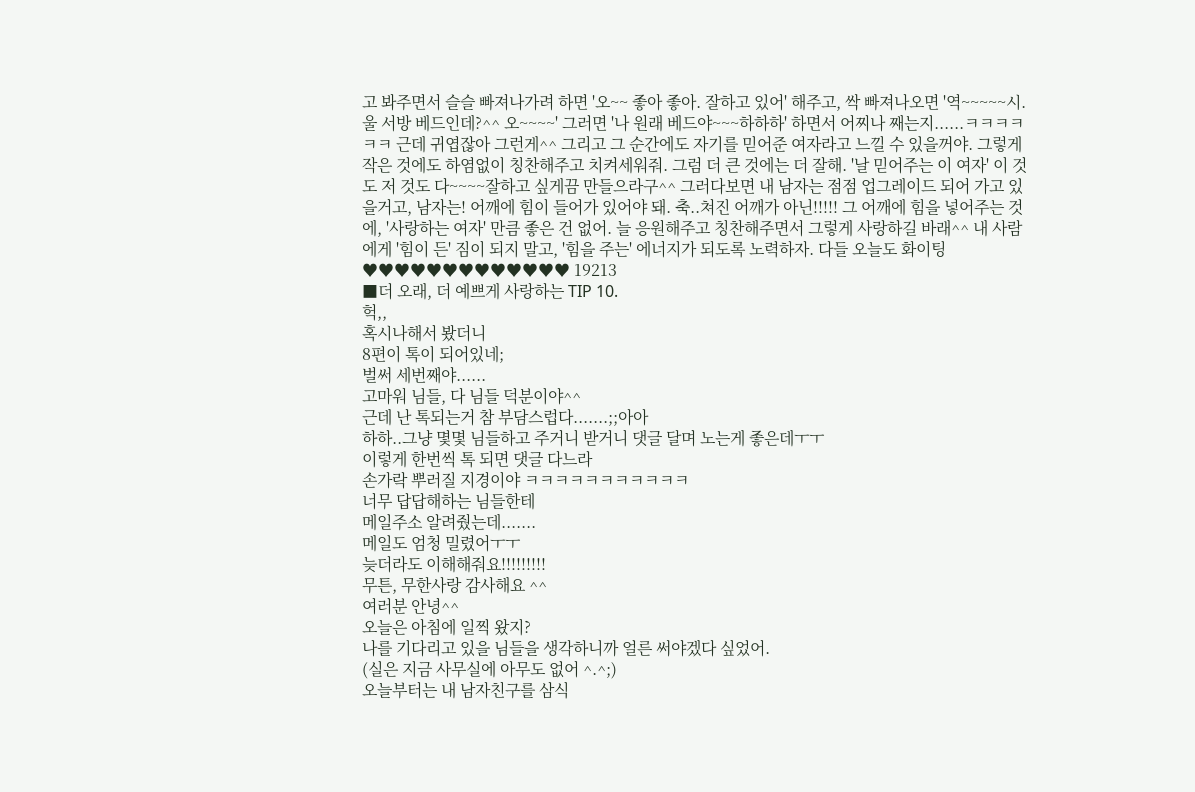고 봐주면서 슬슬 빠져나가려 하면 '오~~ 좋아 좋아. 잘하고 있어' 해주고, 싹 빠져나오면 '역~~~~~시. 울 서방 베드인데?^^ 오~~~~' 그러면 '나 원래 베드야~~~하하하' 하면서 어찌나 째는지......ㅋㅋㅋㅋㅋㅋ 근데 귀엽잖아 그런게^^ 그리고 그 순간에도 자기를 믿어준 여자라고 느낄 수 있을꺼야. 그렇게 작은 것에도 하염없이 칭찬해주고 치켜세워줘. 그럼 더 큰 것에는 더 잘해. '날 믿어주는 이 여자' 이 것도 저 것도 다~~~~잘하고 싶게끔 만들으라구^^ 그러다보면 내 남자는 점점 업그레이드 되어 가고 있을거고, 남자는! 어깨에 힘이 들어가 있어야 돼. 축..쳐진 어깨가 아닌!!!!! 그 어깨에 힘을 넣어주는 것에, '사랑하는 여자' 만큼 좋은 건 없어. 늘 응원해주고 칭찬해주면서 그렇게 사랑하길 바래^^ 내 사람에게 '힘이 든' 짐이 되지 말고, '힘을 주는' 에너지가 되도록 노력하자. 다들 오늘도 화이팅♥♥♥♥♥♥♥♥♥♥♥♥♥ 19213
■더 오래, 더 예쁘게 사랑하는 TIP 10.
헉,,
혹시나해서 봤더니
8편이 톡이 되어있네;
벌써 세번째야......
고마워 님들, 다 님들 덕분이야^^
근데 난 톡되는거 참 부담스럽다.......;;아아
하하..그냥 몇몇 님들하고 주거니 받거니 댓글 달며 노는게 좋은데ㅜㅜ
이렇게 한번씩 톡 되면 댓글 다느라
손가락 뿌러질 지경이야 ㅋㅋㅋㅋㅋㅋㅋㅋㅋㅋㅋ
너무 답답해하는 님들한테
메일주소 알려줬는데.......
메일도 엄청 밀렸어ㅜㅜ
늦더라도 이해해줘요!!!!!!!!!
무튼, 무한사랑 감사해요 ^^
여러분 안녕^^
오늘은 아침에 일찍 왔지?
나를 기다리고 있을 님들을 생각하니까 얼른 써야겠다 싶었어.
(실은 지금 사무실에 아무도 없어 ^.^;)
오늘부터는 내 남자친구를 삼식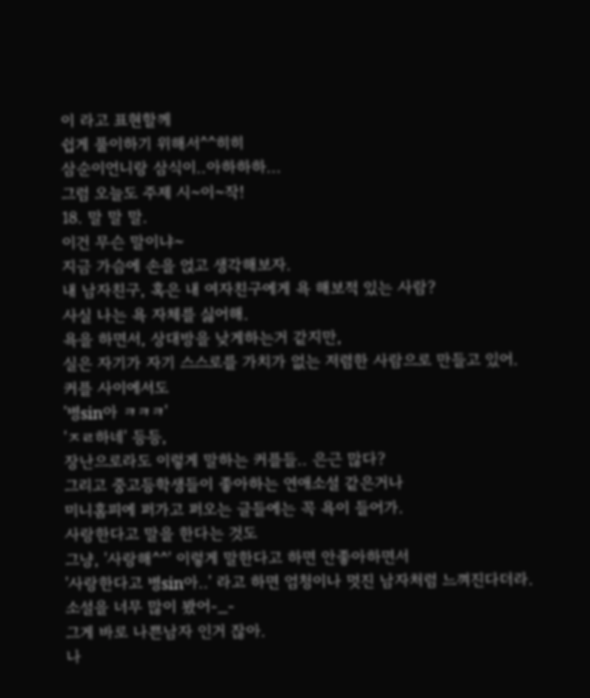이 라고 표현할께
쉽게 풀이하기 위해서^^히히
삼순이언니랑 삼식이..아하하하...
그럼 오늘도 주제 시~이~작!
18. 말 말 말.
이건 무슨 말이냐~
지금 가슴에 손을 얹고 생각해보자.
내 남자친구, 혹은 내 여자친구에게 욕 해보적 있는 사람?
사실 나는 욕 자체를 싫어해.
욕을 하면서, 상대방을 낮게하는거 같지만,
실은 자기가 자기 스스로를 가치가 없는 저렴한 사람으로 만들고 있어.
커플 사이에서도
'병sin아 ㅋㅋㅋ'
'ㅈㄹ하네' 등등,
장난으로라도 이렇게 말하는 커플들.. 은근 많다?
그리고 중고등학생들이 좋아하는 연애소설 같은거나
미니홈피에 퍼가고 퍼오는 글들에는 꼭 욕이 들어가.
사랑한다고 말을 한다는 것도
그냥, '사랑해^^' 이렇게 말한다고 하면 안좋아하면서
'사랑한다고 병sin아..' 라고 하면 엄청이나 멋진 남자처럼 느껴진다더라.
소설을 너무 많이 봤어-_-
그게 바로 나쁜남자 인거 잖아.
나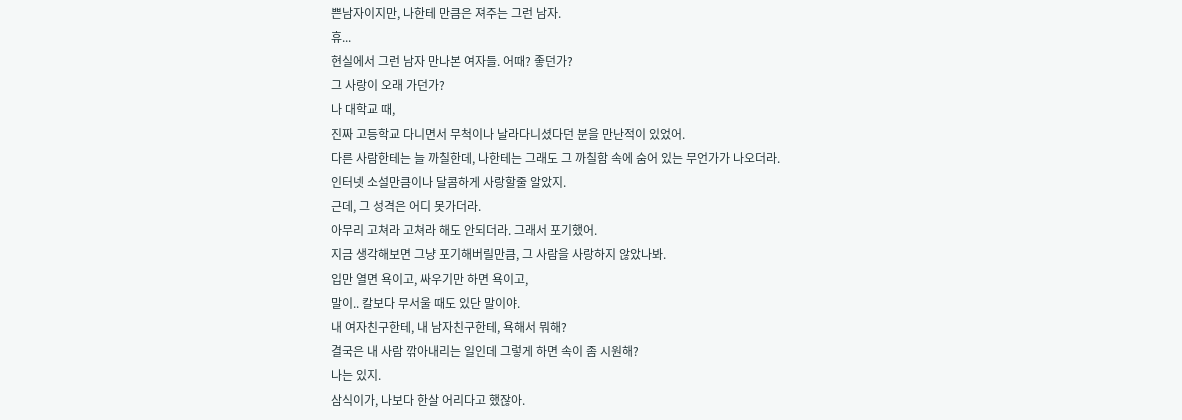쁜남자이지만, 나한테 만큼은 져주는 그런 남자.
휴...
현실에서 그런 남자 만나본 여자들. 어때? 좋던가?
그 사랑이 오래 가던가?
나 대학교 때,
진짜 고등학교 다니면서 무척이나 날라다니셨다던 분을 만난적이 있었어.
다른 사람한테는 늘 까칠한데, 나한테는 그래도 그 까칠함 속에 숨어 있는 무언가가 나오더라.
인터넷 소설만큼이나 달콤하게 사랑할줄 알았지.
근데, 그 성격은 어디 못가더라.
아무리 고쳐라 고쳐라 해도 안되더라. 그래서 포기했어.
지금 생각해보면 그냥 포기해버릴만큼, 그 사람을 사랑하지 않았나봐.
입만 열면 욕이고, 싸우기만 하면 욕이고,
말이.. 칼보다 무서울 때도 있단 말이야.
내 여자친구한테, 내 남자친구한테, 욕해서 뭐해?
결국은 내 사람 깎아내리는 일인데 그렇게 하면 속이 좀 시원해?
나는 있지.
삼식이가, 나보다 한살 어리다고 했잖아.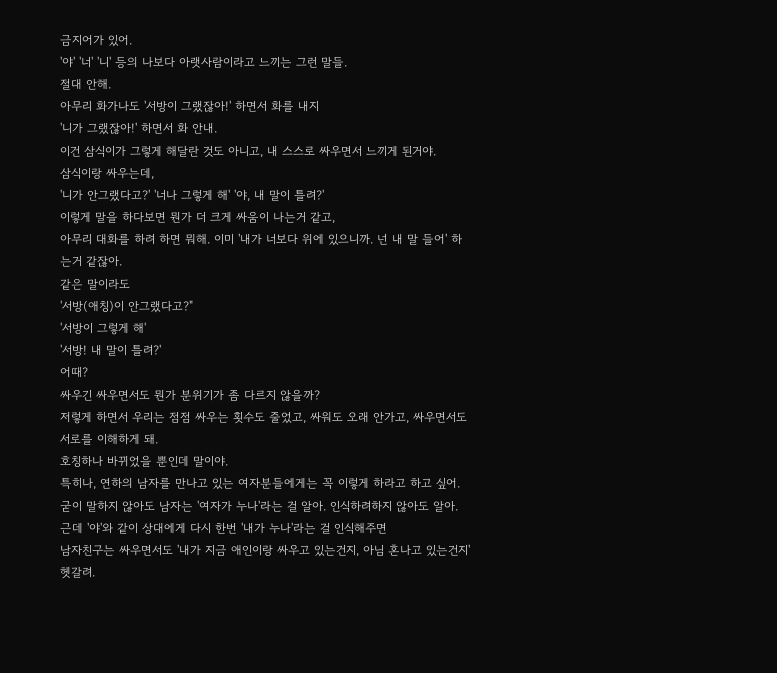금지어가 있어.
'야' '너' '니' 등의 나보다 아랫사람이라고 느끼는 그런 말들.
절대 안해.
아무리 화가나도 '서방이 그랬잖아!' 하면서 화를 내지
'니가 그랬잖아!' 하면서 화 안내.
이건 삼식이가 그렇게 해달란 것도 아니고, 내 스스로 싸우면서 느끼게 된거야.
삼식이랑 싸우는데,
'니가 안그랬다고?' '너나 그렇게 해' '야, 내 말이 틀려?'
이렇게 말을 하다보면 뭔가 더 크게 싸움이 나는거 같고,
아무리 대화를 하려 하면 뭐해. 이미 '내가 너보다 위에 있으니까. 넌 내 말 들어' 하는거 같잖아.
같은 말이라도
'서방(애칭)이 안그랬다고?"
'서방이 그렇게 해'
'서방! 내 말이 틀려?'
어때?
싸우긴 싸우면서도 뭔가 분위기가 좀 다르지 않을까?
저렇게 하면서 우리는 점점 싸우는 횟수도 줄었고, 싸워도 오래 안가고, 싸우면서도 서로를 이해하게 돼.
호칭하나 바뀌었을 뿐인데 말이야.
특히나, 연하의 남자를 만나고 있는 여자분들에게는 꼭 이렇게 하라고 하고 싶어.
굳이 말하지 않아도 남자는 '여자가 누나'라는 걸 알아. 인식하려하지 않아도 알아.
근데 '야'와 같이 상대에게 다시 한번 '내가 누나'라는 걸 인식해주면
남자친구는 싸우면서도 '내가 지금 애인이랑 싸우고 있는건지, 아님 혼나고 있는건지' 헷갈려.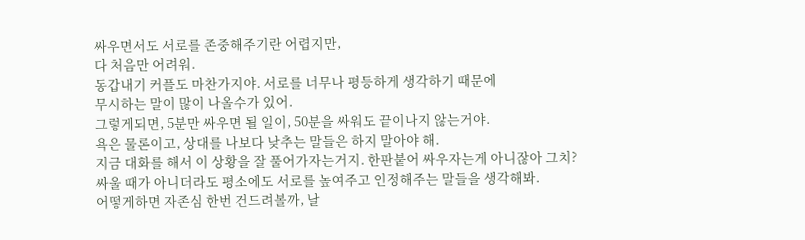싸우면서도 서로를 존중해주기란 어렵지만,
다 처음만 어려워.
동갑내기 커플도 마찬가지야. 서로를 너무나 평등하게 생각하기 때문에
무시하는 말이 많이 나올수가 있어.
그렇게되면, 5분만 싸우면 될 일이, 50분을 싸워도 끝이나지 않는거야.
욕은 물론이고, 상대를 나보다 낮추는 말들은 하지 말아야 해.
지금 대화를 해서 이 상황을 잘 풀어가자는거지. 한판붙어 싸우자는게 아니잖아 그치?
싸울 때가 아니더라도 평소에도 서로를 높여주고 인정해주는 말들을 생각해봐.
어떻게하면 자존심 한번 건드려볼까, 날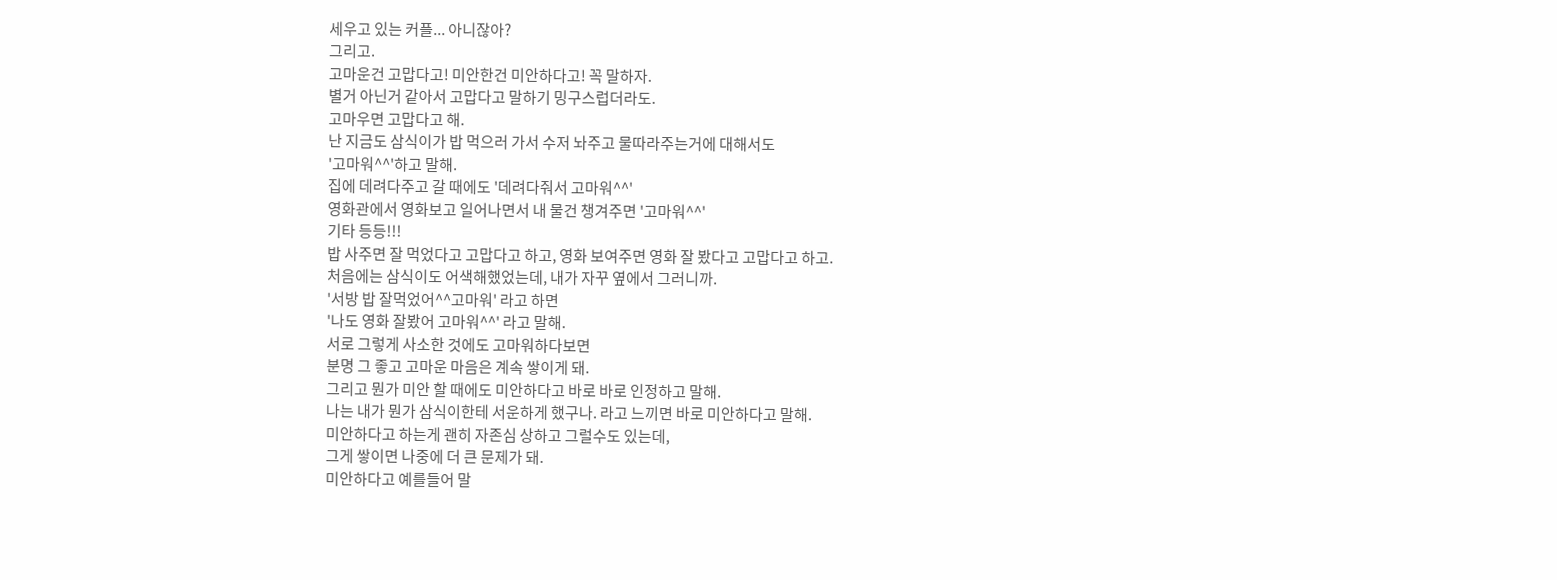세우고 있는 커플... 아니잖아?
그리고.
고마운건 고맙다고! 미안한건 미안하다고! 꼭 말하자.
별거 아닌거 같아서 고맙다고 말하기 밍구스럽더라도.
고마우면 고맙다고 해.
난 지금도 삼식이가 밥 먹으러 가서 수저 놔주고 물따라주는거에 대해서도
'고마워^^'하고 말해.
집에 데려다주고 갈 때에도 '데려다줘서 고마워^^'
영화관에서 영화보고 일어나면서 내 물건 챙겨주면 '고마워^^'
기타 등등!!!
밥 사주면 잘 먹었다고 고맙다고 하고, 영화 보여주면 영화 잘 봤다고 고맙다고 하고.
처음에는 삼식이도 어색해했었는데, 내가 자꾸 옆에서 그러니까.
'서방 밥 잘먹었어^^고마워' 라고 하면
'나도 영화 잘봤어 고마워^^' 라고 말해.
서로 그렇게 사소한 것에도 고마워하다보면
분명 그 좋고 고마운 마음은 계속 쌓이게 돼.
그리고 뭔가 미안 할 때에도 미안하다고 바로 바로 인정하고 말해.
나는 내가 뭔가 삼식이한테 서운하게 했구나. 라고 느끼면 바로 미안하다고 말해.
미안하다고 하는게 괜히 자존심 상하고 그럴수도 있는데,
그게 쌓이면 나중에 더 큰 문제가 돼.
미안하다고 예를들어 말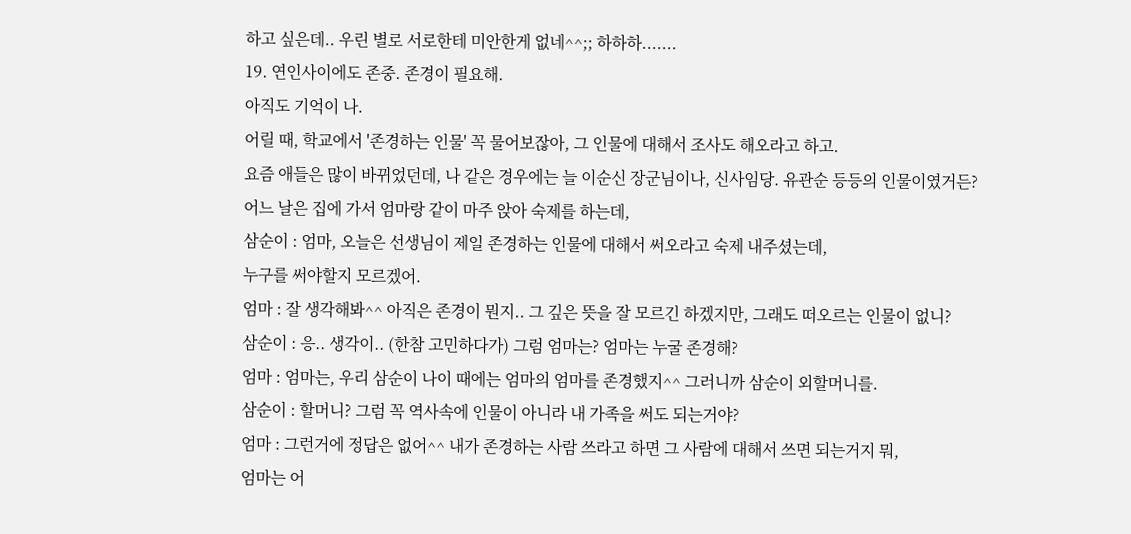하고 싶은데.. 우린 별로 서로한테 미안한게 없네^^;; 하하하.......
19. 연인사이에도 존중. 존경이 필요해.
아직도 기억이 나.
어릴 때, 학교에서 '존경하는 인물' 꼭 물어보잖아, 그 인물에 대해서 조사도 해오라고 하고.
요즘 애들은 많이 바뀌었던데, 나 같은 경우에는 늘 이순신 장군님이나, 신사임당. 유관순 등등의 인물이였거든?
어느 날은 집에 가서 엄마랑 같이 마주 앉아 숙제를 하는데,
삼순이 : 엄마, 오늘은 선생님이 제일 존경하는 인물에 대해서 써오라고 숙제 내주셨는데,
누구를 써야할지 모르겠어.
엄마 : 잘 생각해봐^^ 아직은 존경이 뭔지.. 그 깊은 뜻을 잘 모르긴 하겠지만, 그래도 떠오르는 인물이 없니?
삼순이 : 응.. 생각이.. (한참 고민하다가) 그럼 엄마는? 엄마는 누굴 존경해?
엄마 : 엄마는, 우리 삼순이 나이 때에는 엄마의 엄마를 존경했지^^ 그러니까 삼순이 외할머니를.
삼순이 : 할머니? 그럼 꼭 역사속에 인물이 아니라 내 가족을 써도 되는거야?
엄마 : 그런거에 정답은 없어^^ 내가 존경하는 사람 쓰라고 하면 그 사람에 대해서 쓰면 되는거지 뭐,
엄마는 어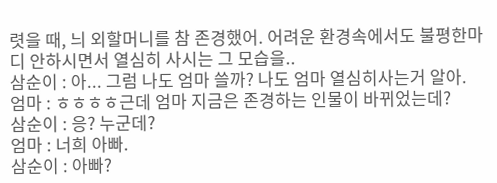렷을 때, 늬 외할머니를 참 존경했어. 어려운 환경속에서도 불평한마디 안하시면서 열심히 사시는 그 모습을..
삼순이 : 아... 그럼 나도 엄마 쓸까? 나도 엄마 열심히사는거 알아.
엄마 : ㅎㅎㅎㅎ근데 엄마 지금은 존경하는 인물이 바뀌었는데?
삼순이 : 응? 누군데?
엄마 : 너희 아빠.
삼순이 : 아빠?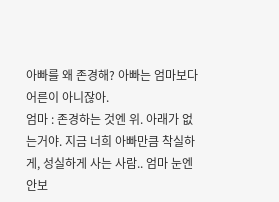아빠를 왜 존경해? 아빠는 엄마보다 어른이 아니잖아.
엄마 : 존경하는 것엔 위. 아래가 없는거야. 지금 너희 아빠만큼 착실하게, 성실하게 사는 사람.. 엄마 눈엔 안보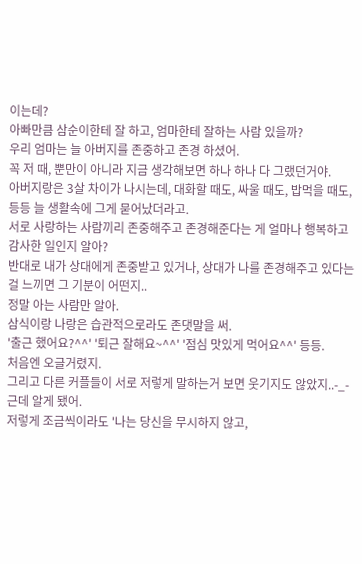이는데?
아빠만큼 삼순이한테 잘 하고, 엄마한테 잘하는 사람 있을까?
우리 엄마는 늘 아버지를 존중하고 존경 하셨어.
꼭 저 때, 뿐만이 아니라 지금 생각해보면 하나 하나 다 그랬던거야.
아버지랑은 3살 차이가 나시는데, 대화할 때도, 싸울 때도, 밥먹을 때도, 등등 늘 생활속에 그게 묻어났더라고.
서로 사랑하는 사람끼리 존중해주고 존경해준다는 게 얼마나 행복하고 감사한 일인지 알아?
반대로 내가 상대에게 존중받고 있거나, 상대가 나를 존경해주고 있다는 걸 느끼면 그 기분이 어떤지..
정말 아는 사람만 알아.
삼식이랑 나랑은 습관적으로라도 존댓말을 써.
'출근 했어요?^^' '퇴근 잘해요~^^' '점심 맛있게 먹어요^^' 등등.
처음엔 오글거렸지.
그리고 다른 커플들이 서로 저렇게 말하는거 보면 웃기지도 않았지..-_-
근데 알게 됐어.
저렇게 조금씩이라도 '나는 당신을 무시하지 않고,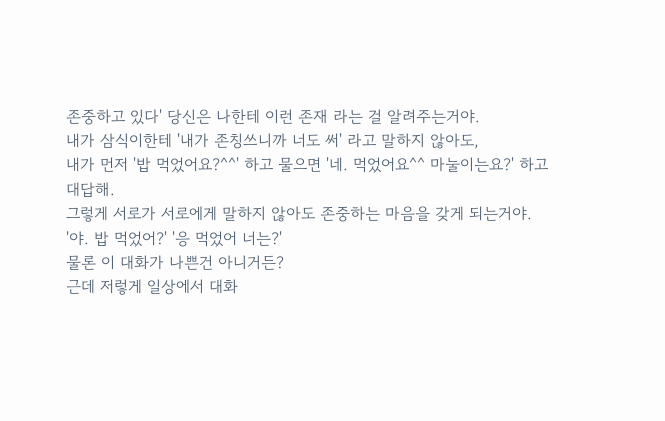존중하고 있다' 당신은 나한테 이런 존재 라는 걸 알려주는거야.
내가 삼식이한테 '내가 존칭쓰니까 너도 써' 라고 말하지 않아도,
내가 먼저 '밥 먹었어요?^^' 하고 물으면 '네. 먹었어요^^ 마눌이는요?' 하고 대답해.
그렇게 서로가 서로에게 말하지 않아도 존중하는 마음을 갖게 되는거야.
'야. 밥 먹었어?' '응 먹었어 너는?'
물론 이 대화가 나쁜건 아니거든?
근데 저렇게 일상에서 대화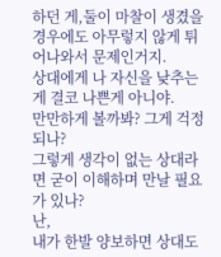하던 게,둘이 마찰이 생겼을 경우에도 아무렇지 않게 튀어나와서 문제인거지.
상대에게 나 자신을 낮추는게 결코 나쁜게 아니야.
만만하게 볼까봐? 그게 걱정되나?
그렇게 생각이 없는 상대라면 굳이 이해하며 만날 필요가 있나?
난,
내가 한발 양보하면 상대도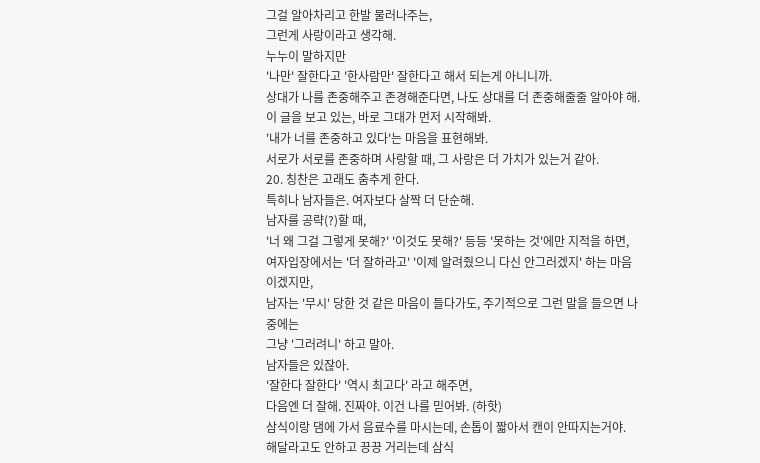그걸 알아차리고 한발 물러나주는,
그런게 사랑이라고 생각해.
누누이 말하지만
'나만' 잘한다고 '한사람만' 잘한다고 해서 되는게 아니니까.
상대가 나를 존중해주고 존경해준다면, 나도 상대를 더 존중해줄줄 알아야 해.
이 글을 보고 있는, 바로 그대가 먼저 시작해봐.
'내가 너를 존중하고 있다'는 마음을 표현해봐.
서로가 서로를 존중하며 사랑할 때, 그 사랑은 더 가치가 있는거 같아.
20. 칭찬은 고래도 춤추게 한다.
특히나 남자들은. 여자보다 살짝 더 단순해.
남자를 공략(?)할 때,
'너 왜 그걸 그렇게 못해?' '이것도 못해?' 등등 '못하는 것'에만 지적을 하면,
여자입장에서는 '더 잘하라고' '이제 알려줬으니 다신 안그러겠지' 하는 마음이겠지만,
남자는 '무시' 당한 것 같은 마음이 들다가도, 주기적으로 그런 말을 들으면 나중에는
그냥 '그러려니' 하고 말아.
남자들은 있잖아.
'잘한다 잘한다' '역시 최고다' 라고 해주면,
다음엔 더 잘해. 진짜야. 이건 나를 믿어봐. (하핫)
삼식이랑 댐에 가서 음료수를 마시는데, 손톱이 짧아서 캔이 안따지는거야.
해달라고도 안하고 끙끙 거리는데 삼식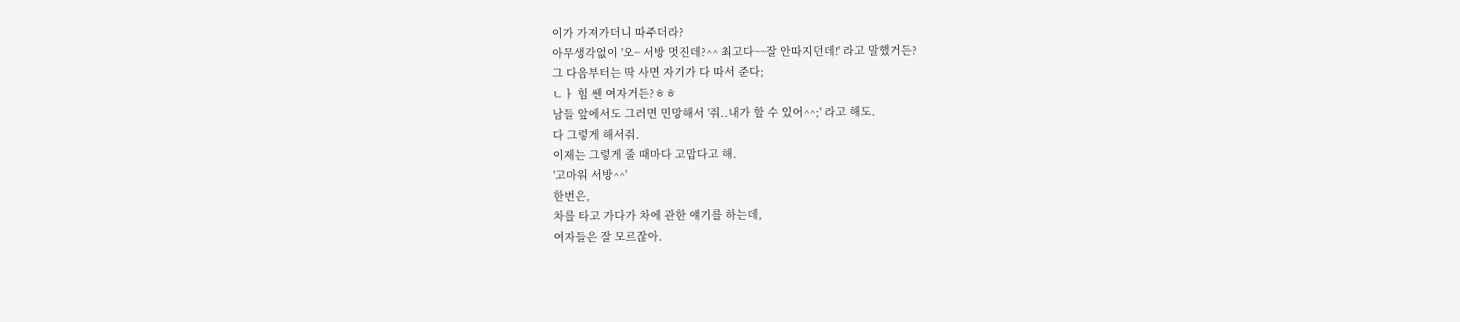이가 가져가더니 따주더라?
아무생각없이 '오~ 서방 멋진데?^^ 최고다~~잘 안따지던데!' 라고 말했거든?
그 다음부터는 딱 사면 자기가 다 따서 준다;
ㄴㅏ 힘 쎈 여자거든?ㅎㅎ
남들 앞에서도 그러면 민망해서 '줘..내가 할 수 있어^^;' 라고 해도.
다 그렇게 해서줘.
이제는 그렇게 줄 때마다 고맙다고 해.
'고마워 서방^^'
한번은,
차를 타고 가다가 차에 관한 얘기를 하는데,
여자들은 잘 모르잖아.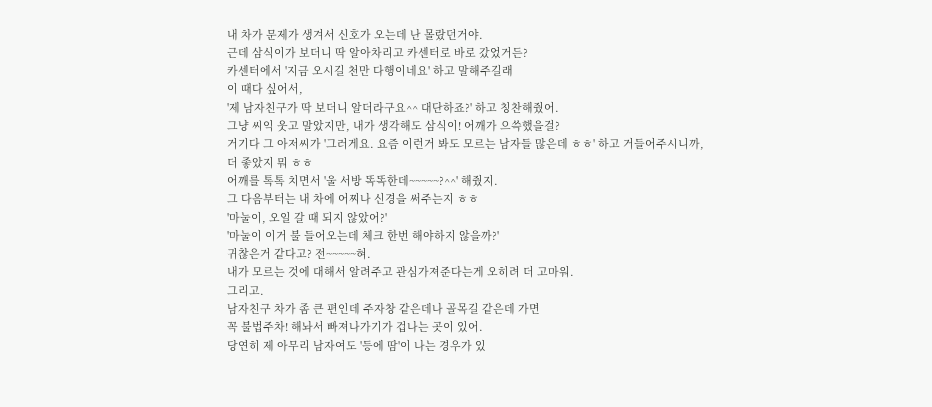내 차가 문제가 생겨서 신호가 오는데 난 몰랐던거야.
근데 삼식이가 보더니 딱 알아차리고 카센터로 바로 갔었거든?
카센터에서 '지금 오시길 천만 다행이네요' 하고 말해주길래
이 때다 싶어서,
'제 남자친구가 딱 보더니 알더라구요^^ 대단하죠?' 하고 칭찬해줬어.
그냥 씨익 웃고 말았지만, 내가 생각해도 삼식이! 어깨가 으쓱했을걸?
거기다 그 아저씨가 '그러게요. 요즘 이런거 봐도 모르는 남자들 많은데 ㅎㅎ' 하고 거들어주시니까,
더 좋았지 뭐 ㅎㅎ
어깨를 톡톡 치면서 '울 서방 똑똑한데~~~~~?^^' 해줬지.
그 다음부터는 내 차에 어찌나 신경을 써주는지 ㅎㅎ
'마눌이, 오일 갈 때 되지 않았어?'
'마눌이 이거 불 들어오는데 체크 한번 해야하지 않을까?'
귀찮은거 같다고? 전~~~~~혀.
내가 모르는 것에 대해서 알려주고 관심가져준다는게 오히려 더 고마워.
그리고.
남자친구 차가 좀 큰 편인데 주자창 같은데나 골목길 같은데 가면
꼭 불법주차! 해놔서 빠져나가기가 겁나는 곳이 있어.
당연히 제 아무리 남자여도 '등에 땀'이 나는 경우가 있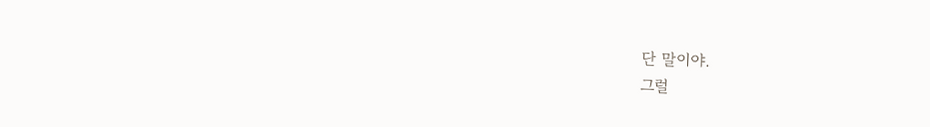단 말이야.
그럴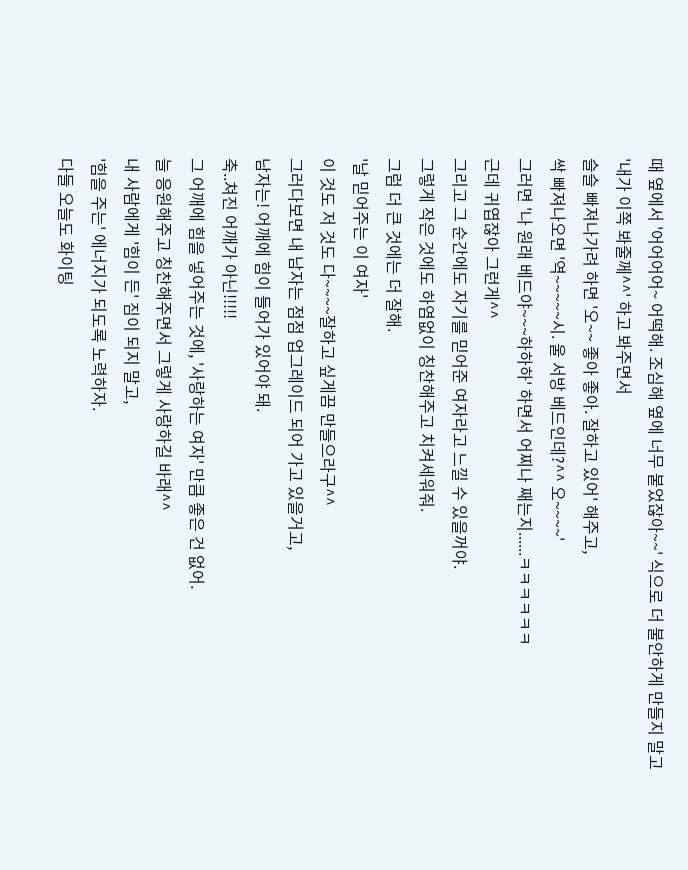때 옆에서 '어어어어~ 어떡해. 조심해 옆에 너무 붙었잖아~~' 식으로 더 불안하게 만들지 말고
'내가 이쪽 봐줄께^^' 하고 봐주면서
슬슬 빠져나가려 하면 '오~~ 좋아 좋아. 잘하고 있어' 해주고,
싹 빠져나오면 '역~~~~~시. 울 서방 베드인데?^^ 오~~~~'
그러면 '나 원래 베드야~~~하하하' 하면서 어찌나 째는지......ㅋㅋㅋㅋㅋㅋ
근데 귀엽잖아 그런게^^
그리고 그 순간에도 자기를 믿어준 여자라고 느낄 수 있을꺼야.
그렇게 작은 것에도 하염없이 칭찬해주고 치켜세워줘.
그럼 더 큰 것에는 더 잘해.
'날 믿어주는 이 여자'
이 것도 저 것도 다~~~~잘하고 싶게끔 만들으라구^^
그러다보면 내 남자는 점점 업그레이드 되어 가고 있을거고,
남자는! 어깨에 힘이 들어가 있어야 돼.
축..쳐진 어깨가 아닌!!!!!
그 어깨에 힘을 넣어주는 것에, '사랑하는 여자' 만큼 좋은 건 없어.
늘 응원해주고 칭찬해주면서 그렇게 사랑하길 바래^^
내 사람에게 '힘이 든' 짐이 되지 말고,
'힘을 주는' 에너지가 되도록 노력하자.
다들 오늘도 화이팅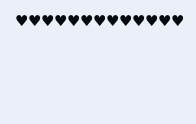♥♥♥♥♥♥♥♥♥♥♥♥♥